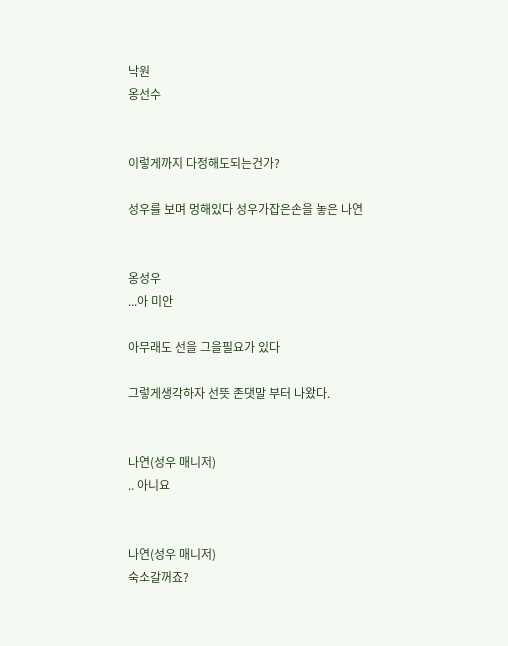낙원
옹선수


이렇게까지 다정해도되는건가?

성우를 보며 멍해있다 성우가잡은손을 놓은 나연


옹성우
...아 미안

아무래도 선을 그을필요가 있다

그렇게생각하자 선뜻 존댓말 부터 나왔다.


나연(성우 매니저)
.. 아니요


나연(성우 매니저)
숙소갈꺼죠?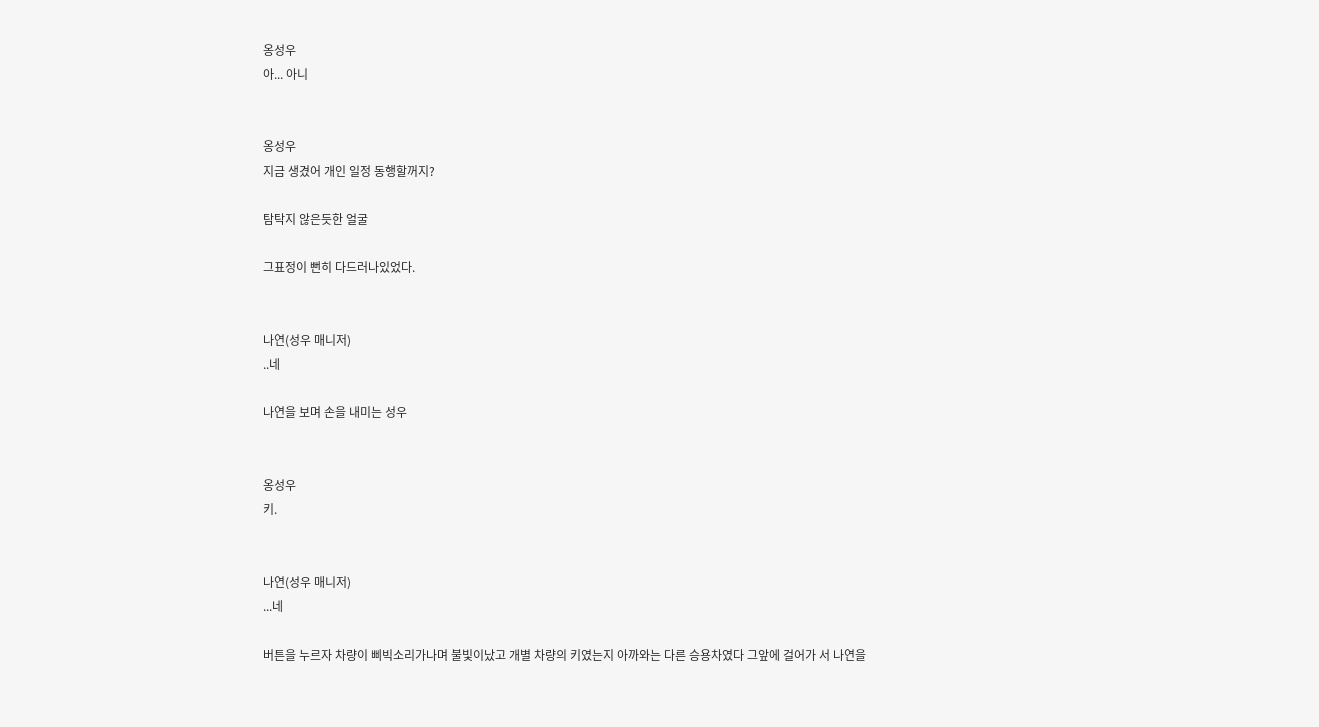옹성우
아... 아니


옹성우
지금 생겼어 개인 일정 동행할꺼지?

탐탁지 않은듯한 얼굴

그표정이 뻔히 다드러나있었다.


나연(성우 매니저)
..네

나연을 보며 손을 내미는 성우


옹성우
키.


나연(성우 매니저)
...네

버튼을 누르자 차량이 삐빅소리가나며 불빛이났고 개별 차량의 키였는지 아까와는 다른 승용차였다 그앞에 걸어가 서 나연을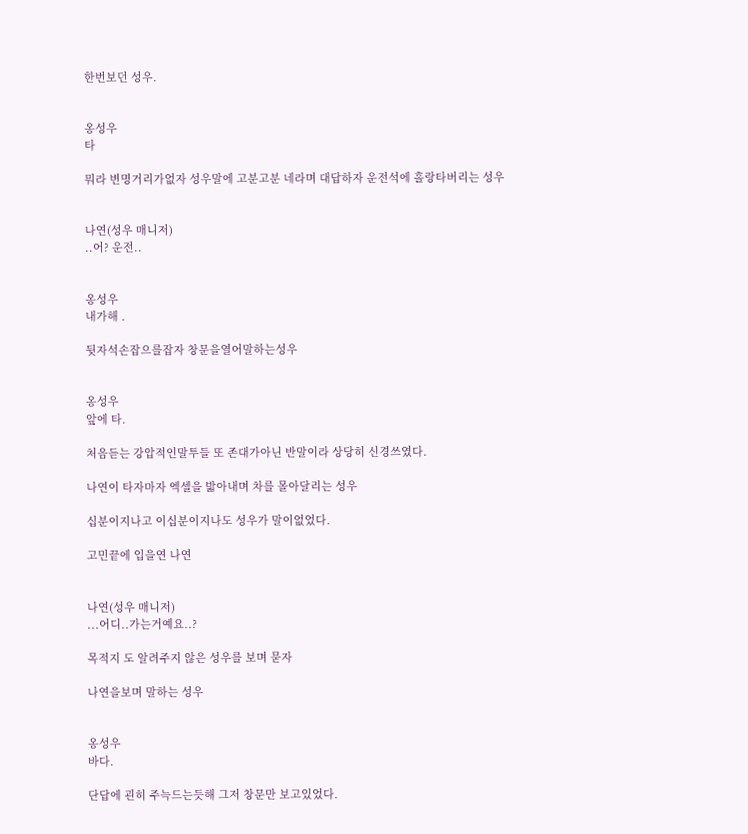한번보던 성우.


옹성우
타

뭐라 변명거리가없자 성우말에 고분고분 네라며 대답하자 운전석에 홀랑타버리는 성우


나연(성우 매니저)
..어? 운전..


옹성우
내가해 .

뒷자석손잡으를잡자 창문을열어말하는성우


옹성우
앞에 타.

처음듣는 강압적인말투들 또 존대가아닌 반말이라 상당히 신경쓰였다.

나연이 타자마자 엑셀을 밟아내며 차를 몰아달리는 성우

십분이지나고 이십분이지나도 성우가 말이없었다.

고민끝에 입을연 나연


나연(성우 매니저)
...어디..가는거예요..?

목적지 도 알려주지 않은 성우를 보며 묻자

나연을보며 말하는 성우


옹성우
바다.

단답에 괸히 주늑드는듯해 그저 창문만 보고있었다.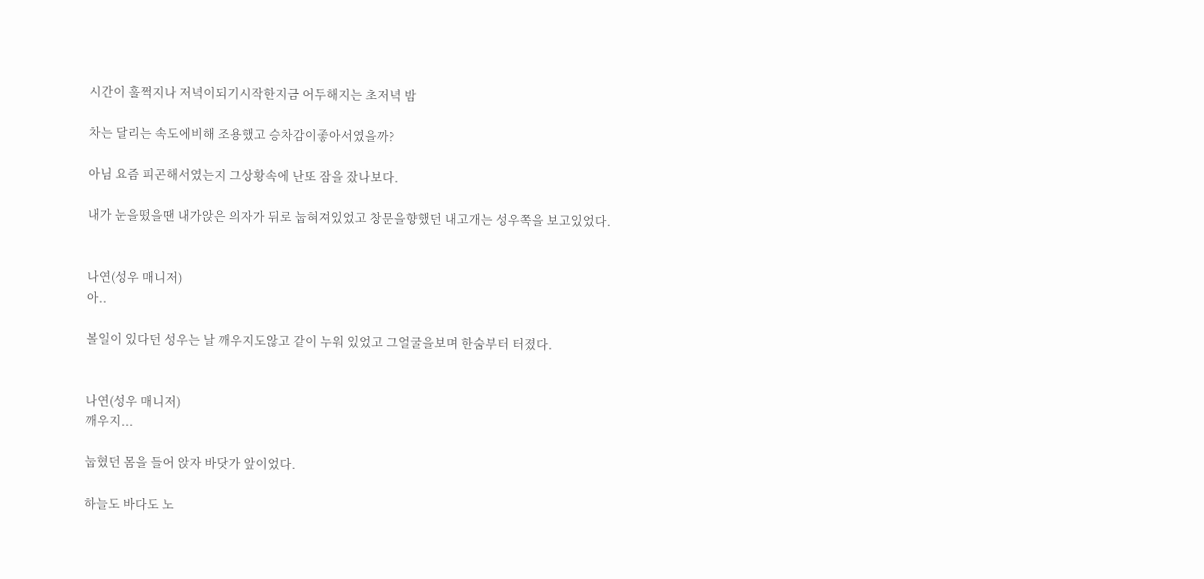시간이 훌쩍지나 저녁이되기시작한지금 어두해지는 초저녁 밤

차는 달리는 속도에비해 조용했고 승차감이좋아서였을까?

아님 요즘 피곤해서였는지 그상황속에 난또 잠을 잤나보다.

내가 눈을떴을땐 내가앉은 의자가 뒤로 눕혀져있었고 창문을향했던 내고개는 성우쪽을 보고있었다.


나연(성우 매니저)
아..

볼일이 있다던 성우는 날 깨우지도않고 같이 누워 있었고 그얼굴을보며 한숨부터 터졌다.


나연(성우 매니저)
깨우지...

눕혔던 몸을 들어 앉자 바닷가 앞이었다.

하늘도 바다도 노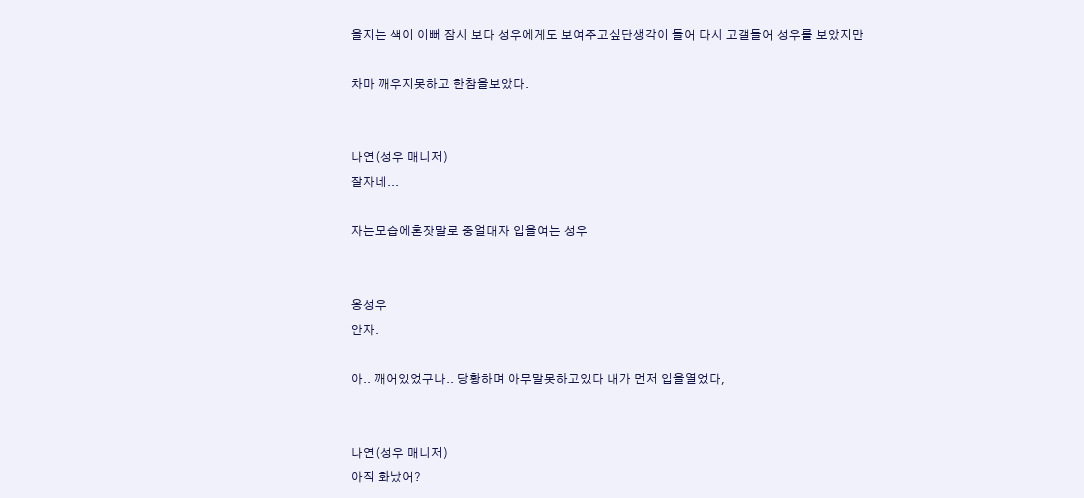을지는 색이 이뻐 잠시 보다 성우에게도 보여주고싶단생각이 들어 다시 고갤들어 성우를 보았지만

차마 깨우지못하고 한참을보았다.


나연(성우 매니저)
잘자네...

자는모습에혼잣말로 중얼대자 입을여는 성우


옹성우
안자.

아.. 깨어있었구나.. 당황하며 아무말못하고있다 내가 먼저 입을열었다,


나연(성우 매니저)
아직 화났어?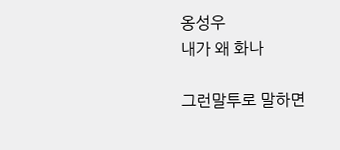옹성우
내가 왜 화나

그런말투로 말하면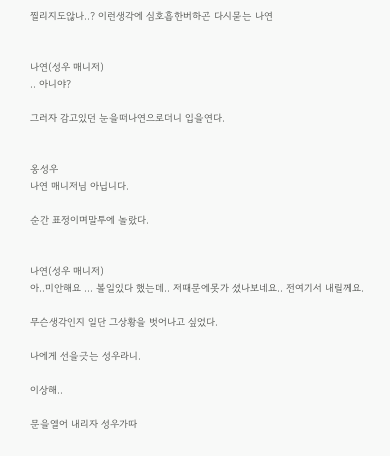찔리지도않나..? 이런생각에 심호흡한버하곤 다시묻는 나연


나연(성우 매니저)
.. 아니야?

그러자 감고있던 눈을떠나연으로더니 입을연다.


옹성우
나연 매니저님 아닙니다.

순간 표정이며말투에 놀랐다.


나연(성우 매니저)
아..미안해요 ... 볼일있다 했는데.. 저때문에못가 셨나보네요.. 전여기서 내릴께요.

무슨생각인지 일단 그상황을 벗어나고 싶었다.

나에게 선을긋는 성우라니.

이상해..

문을열어 내리자 성우가따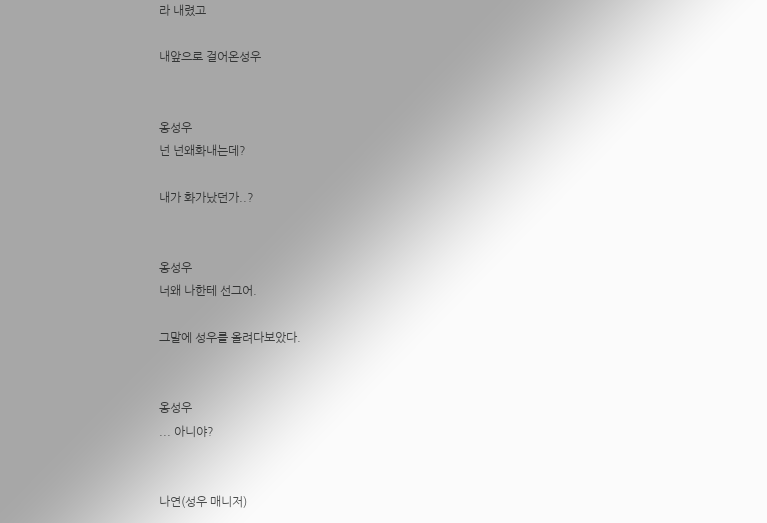라 내렸고

내앞으로 걸어온성우


옹성우
넌 넌왜화내는데?

내가 화가났던가..?


옹성우
너왜 나한테 선그어.

그말에 성우를 올려다보았다.


옹성우
... 아니야?


나연(성우 매니저)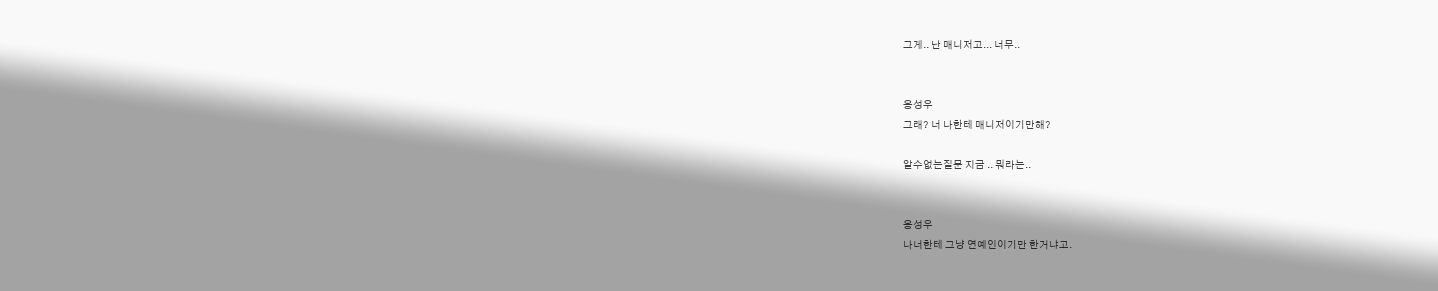그게.. 난 매니저고... 너무..


옹성우
그래? 너 나한테 매니저이기만해?

알수없는질문 지금 .. 뭐라는..


옹성우
나너한테 그냥 연예인이기만 한거냐고.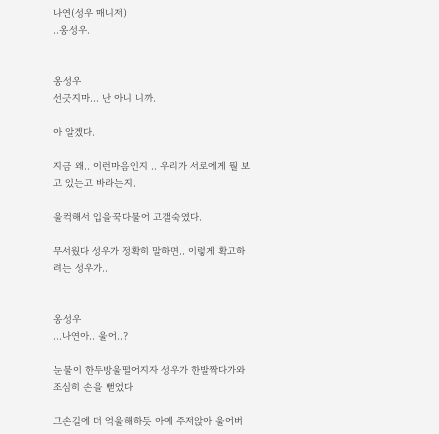나연(성우 매니저)
..옹성우.


옹성우
선긋지마... 난 아니 니까.

아 알겠다.

지금 왜.. 이런마음인지 .. 우리가 서로에게 뭘 보고 있는고 바라는지.

울컥해서 입을꾹다물어 고갤숙였다.

무서웠다 성우가 정확히 말하면.. 이렇게 확고하려는 성우가..


옹성우
...나연아.. 울어..?

눈물이 한두방울떨어지자 성우가 한발짝다가와 조심히 손을 뻗었다

그손길에 더 억울해하듯 아예 주저앉아 울어버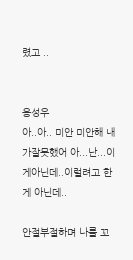렸고 ..


옹성우
아..아.. 미안 미안해 내가잘못했어 아...난...이게아닌데..이럴려고 한게 아닌데..

안절부절하며 나를 꼬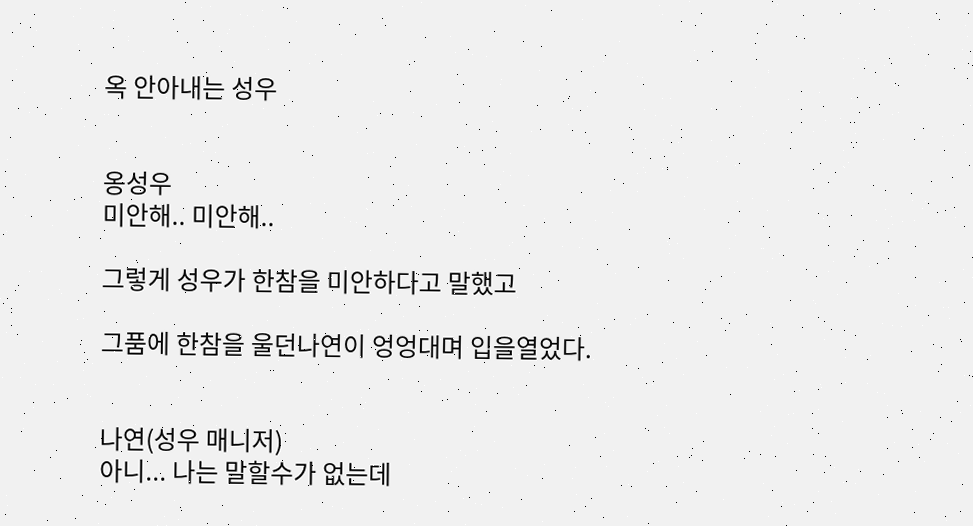옥 안아내는 성우


옹성우
미안해.. 미안해..

그렇게 성우가 한참을 미안하다고 말했고

그품에 한참을 울던나연이 엉엉대며 입을열었다.


나연(성우 매니저)
아니... 나는 말할수가 없는데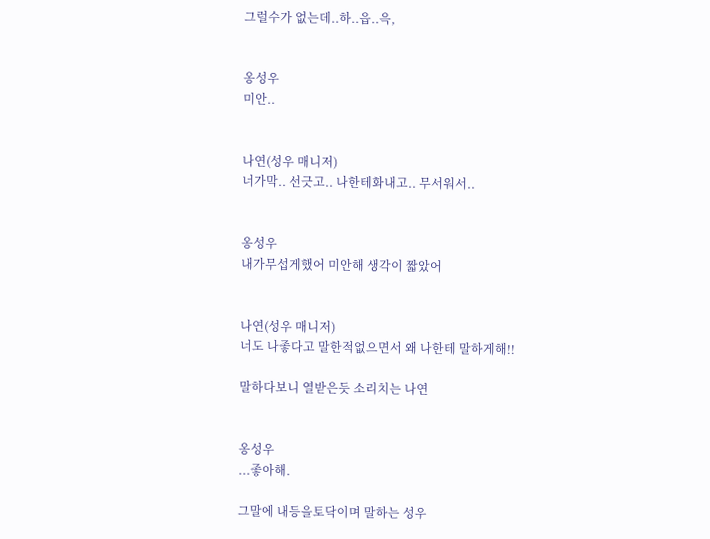그럴수가 없는데..하..읍..윽,


옹성우
미안..


나연(성우 매니저)
너가막.. 선긋고.. 나한테화내고.. 무서워서..


옹성우
내가무섭게했어 미안해 생각이 짧았어


나연(성우 매니저)
너도 나좋다고 말한적없으면서 왜 나한테 말하게해!!

말하다보니 열받은듯 소리치는 나연


옹성우
...좋아해.

그말에 내등을토닥이며 말하는 성우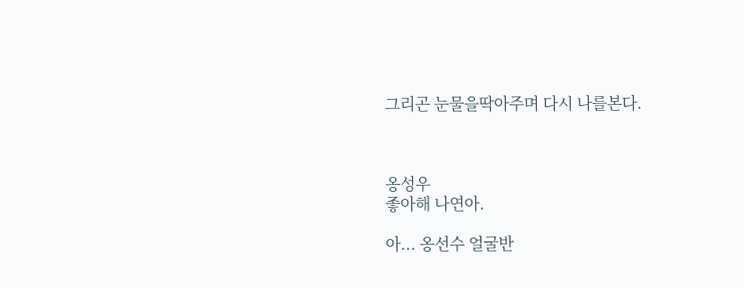그리곤 눈물을딱아주며 다시 나를본다.



옹성우
좋아해 나연아.

아... 옹선수 얼굴반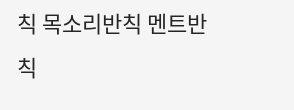칙 목소리반칙 멘트반칙